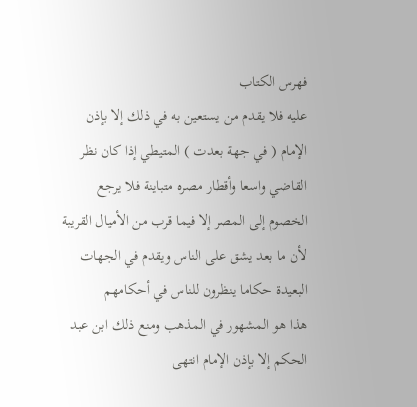فهرس الكتاب
عليه فلا يقدم من يستعين به في ذلك إلا بإذن الإمام ( في جهة بعدت ) المتيطي إذا كان نظر القاضي واسعا وأقطار مصره متباينة فلا يرجع الخصوم إلى المصر إلا فيما قرب من الأميال القريبة لأن ما بعد يشق على الناس ويقدم في الجهات البعيدة حكاما ينظرون للناس في أحكامهم
هذا هو المشهور في المذهب ومنع ذلك ابن عبد الحكم إلا بإذن الإمام انتهى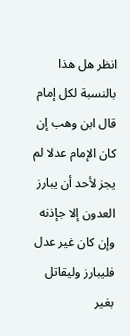انظر هل هذا بالنسبة لكل إمام قال ابن وهب إن كان الإمام عدلا لم يجز لأحد أن يبارز العدون إلا جإذنه وإن كان غير عدل فليبارز وليقاتل بغير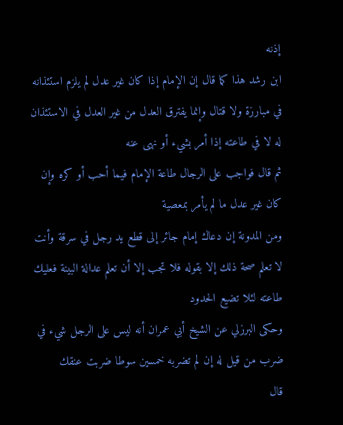إذنه
ابن رشد هذا كما قال إن الإمام إذا كان غير عدل لم يلزم استئذانه في مبارزة ولا قتال وإنما يفترق العدل من غير العدل في الاستئذان له لا في طاعته إذا أمر بشيء أو نهى عنه
ثم قال فواجب على الرجال طاعة الإمام فيما أحب أو كره وإن كان غير عدل ما لم يأمر بمعصية
ومن المدونة إن دعاك إمام جائر إلى قطع يد رجل في سرقة وأنت لا تعلم صحة ذلك إلا بقوله فلا تجب إلا أن تعلم عدالة البينة فعليك طاعته لئلا تضيع الحدود
وحكى البرزلي عن الشيخ أبي عمران أنه ليس على الرجل شيء في ضرب من قيل له إن لم تضربه خمسين سوطا ضربت عنقك
قال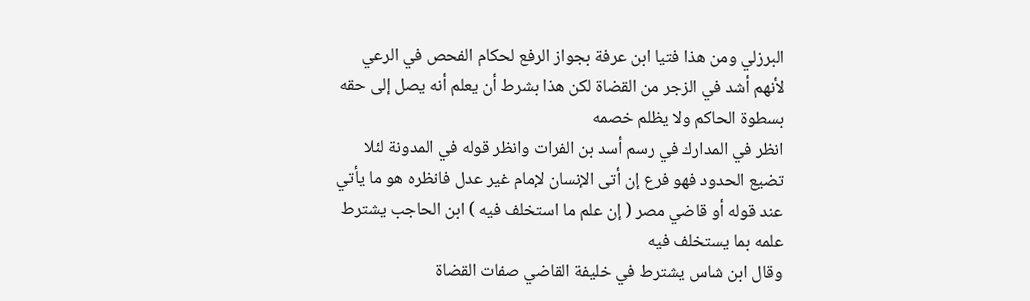البرزلي ومن هذا فتيا ابن عرفة بجواز الرفع لحكام الفحص في الرعي لأنهم أشد في الزجر من القضاة لكن هذا بشرط أن يعلم أنه يصل إلى حقه بسطوة الحاكم ولا يظلم خصمه
انظر في المدارك في رسم أسد بن الفرات وانظر قوله في المدونة لئلا تضيع الحدود فهو فرع إن أتى الإنسان لإمام غير عدل فانظره هو ما يأتي عند قوله أو قاضي مصر ( إن علم ما استخلف فيه ) ابن الحاجب يشترط علمه بما يستخلف فيه
وقال ابن شاس يشترط في خليفة القاضي صفات القضاة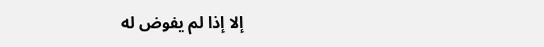إلا إذا لم يفوض له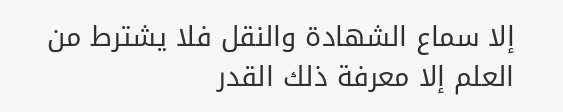إلا سماع الشهادة والنقل فلا يشترط من العلم إلا معرفة ذلك القدر